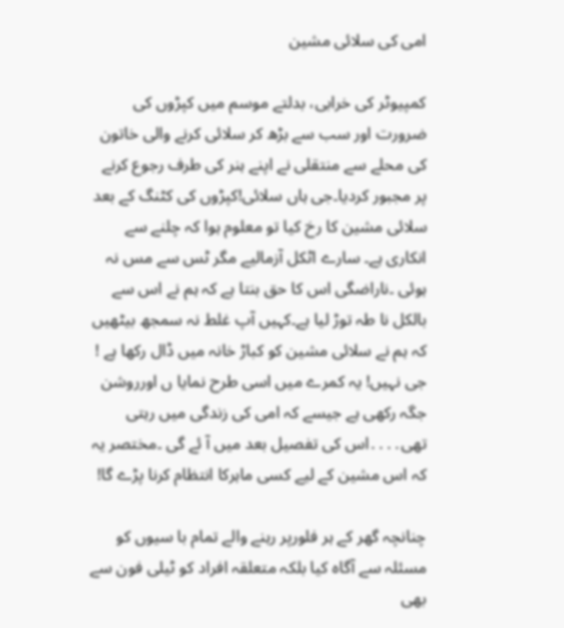امی کی سلائی مشین

کمپیوٹر کی خرابی، بدلتے موسم میں کپڑوں کی ضرورت اور سب سے بڑھ کر سلائی کرنے والی خاتون کی محلے سے منتقلی نے اپنے ہنر کی طرف رجوع کرنے پر مجبور کردیا۔جی ہاں سلائی!کپڑوں کی کٹنگ کے بعد سلائی مشین کا رخ کیا تو معلوم ہوا کہ چلنے سے انکاری ہے۔ سارے اٹکل آزمالیے مگر ٹس سے مس نہ ہوئی ۔ناراضگی اس کا حق بنتا ہے کہ ہم نے اس سے بالکل نا طہ توڑ لیا ہے۔کہیں آپ غلط نہ سمجھ بیٹھیں کہ ہم نے سلائی مشین کو کباڑ خانہ میں ڈال رکھا ہے ! جی نہیں! یہ کمرے میں اسی طرح نمایا ں اورروشن جگہ رکھی ہے جیسے کہ امی کی زندگی میں رہتی تھی․․․․اس کی تفصیل بعد میں آ ئے گی ۔مختصر یہ کہ اس مشین کے لیے کسی ماہرکا انتظام کرنا پڑے گا!

چنانچہ گھر کے ہر فلورپر رہنے والے تمام با سیوں کو مسئلہ سے آگاہ کیا بلکہ متعلقہ افراد کو ٹیلی فون سے بھی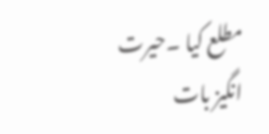مطلع کیا ۔حیرت انگیز بات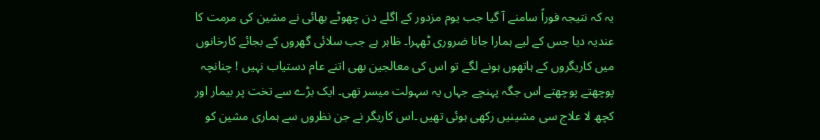یہ کہ نتیجہ فوراً سامنے آ گیا جب یوم مزدور کے اگلے دن چھوٹے بھائی نے مشین کی مرمت کا عندیہ دیا جس کے لیے ہمارا جانا ضروری ٹھہرا۔ ظاہر ہے جب سلائی گھروں کے بجائے کارخانوں میں کاریگروں کے ہاتھوں ہونے لگے تو اس کی معالجین بھی اتنے عام دستیاب نہیں ! چنانچہ پوچھتے پوچھتے اس جگہ پہنچے جہاں یہ سہولت میسر تھی۔ ایک بڑے سے تخت پر بیمار اور کچھ لا علاج سی مشینیں رکھی ہوئی تھیں ۔اس کاریگر نے جن نظروں سے ہماری مشین کو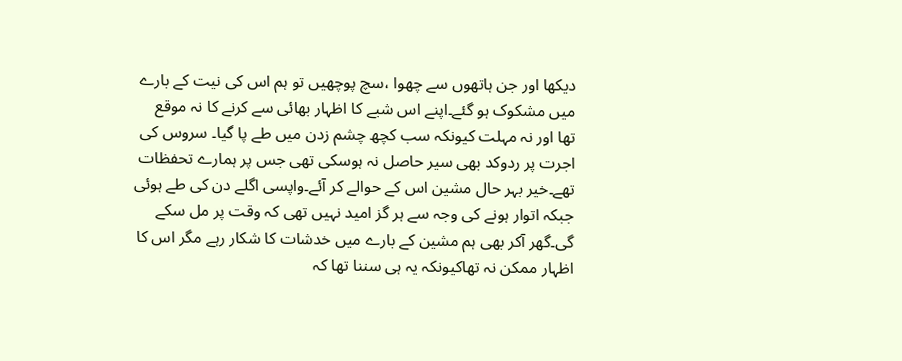دیکھا اور جن ہاتھوں سے چھوا ،سچ پوچھیں تو ہم اس کی نیت کے بارے میں مشکوک ہو گئے۔اپنے اس شبے کا اظہار بھائی سے کرنے کا نہ موقع تھا اور نہ مہلت کیونکہ سب کچھ چشم زدن میں طے پا گیا۔ سروس کی اجرت پر ردوکد بھی سیر حاصل نہ ہوسکی تھی جس پر ہمارے تحفظات تھے۔خیر بہر حال مشین اس کے حوالے کر آئے۔واپسی اگلے دن کی طے ہوئی جبکہ اتوار ہونے کی وجہ سے ہر گز امید نہیں تھی کہ وقت پر مل سکے گی۔گھر آکر بھی ہم مشین کے بارے میں خدشات کا شکار رہے مگر اس کا اظہار ممکن نہ تھاکیونکہ یہ ہی سننا تھا کہ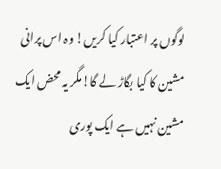لوگوں پر اعتبار کیا کریں! وہ اس پرانی مشین کا کیا بگاڑ لے گا!مگر یہ محض ایک مشین نہیں ہے ایک پوری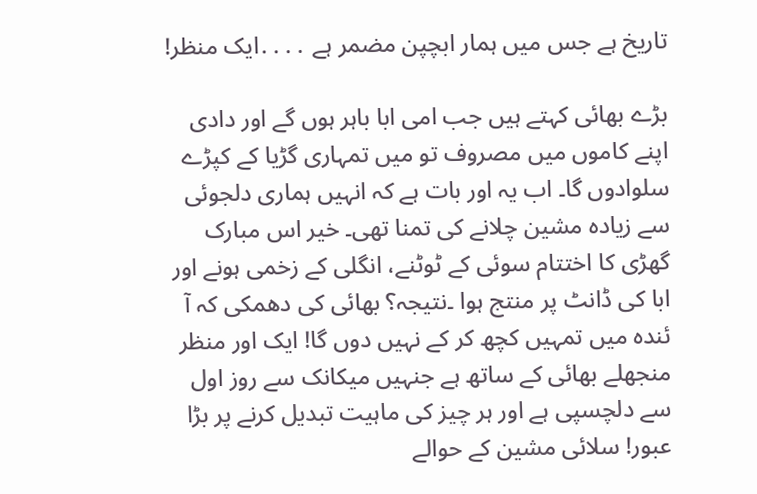تاریخ ہے جس میں ہمار ابچپن مضمر ہے ․․․․ایک منظر!

بڑے بھائی کہتے ہیں جب امی ابا باہر ہوں گے اور دادی اپنے کاموں میں مصروف تو میں تمہاری گڑیا کے کپڑے سلوادوں گا۔ اب یہ اور بات ہے کہ انہیں ہماری دلجوئی سے زیادہ مشین چلانے کی تمنا تھی۔ خیر اس مبارک گھڑی کا اختتام سوئی کے ٹوٹنے، انگلی کے زخمی ہونے اور ابا کی ڈانٹ پر منتج ہوا ۔نتیجہ؟ بھائی کی دھمکی کہ آ ئندہ میں تمہیں کچھ کر کے نہیں دوں گا! ایک اور منظر منجھلے بھائی کے ساتھ ہے جنہیں میکانک سے روز اول سے دلچسپی ہے اور ہر چیز کی ماہیت تبدیل کرنے پر بڑا عبور! سلائی مشین کے حوالے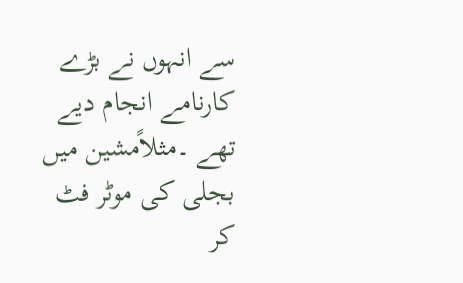سے انہوں نے بڑے کارنامے انجام دیے تھے ۔مثلاًمشین میں بجلی کی موٹر فٹ کر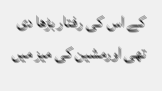کے اس کی رفتار بڑھا دی تھی اورمشین کی میز میں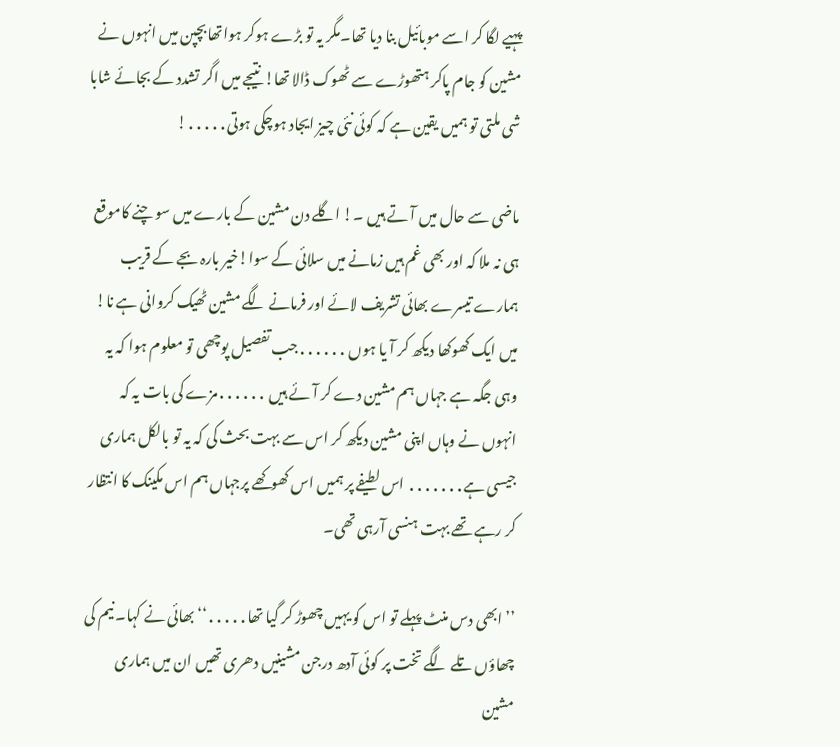پہیے لگا کر اسے موبائیل بنا دیا تھا۔مگر یہ تو بڑے ہوکر ہواتھابچپن میں انہوں نے مشین کو جام پاکر ہتھوڑے سے ٹھوک ڈالا تھا! نتیجے میں اگر تشدد کے بجائے شابا شی ملتی تو ہمیں یقین ہے کہ کوئی نئی چیز ایجاد ہوچکی ہوتی․․․․․!

ماضی سے حال میں آ تے ہیں ۔! اگلے دن مشین کے بارے میں سو چنے کاموقع ہی نہ ملا کہ اور بھی غم ہیں زمانے میں سلائی کے سوا!خیر بارہ بجے کے قریب ہمارے تیسرے بھائی تشریف لائے اور فرمانے لگے مشین ٹھیک کروانی ہے نا! میں ایک کھوکھا دیکھ کر آ یا ہوں ․․․․․․جب تفصیل پوچھی تو معلوم ہوا کہ یہ وہی جگہ ہے جہاں ہم مشین دے کر آ ئے ہیں ․․․․․․مزے کی بات یہ کہ انہوں نے وہاں اپنی مشین دیکھ کر اس سے بہت بحث کی کہ یہ تو بالکل ہماری جیسی ہے․․․․․․․ اس لطیفے پر ہمیں اس کھوکھے پرجہاں ہم اس مکینک کا انتظار کر رہے تھے بہت ہنسی آرہی تھی۔

’’ ابھی دس منٹ پہلے تو اس کو یہیں چھوڑ کر گیا تھا․․․․․‘‘بھائی نے کہا۔ نیم کی چھاؤں تلے لگے تخت پر کوئی آدھ درجن مشینیں دھری تھیں ان میں ہماری مشین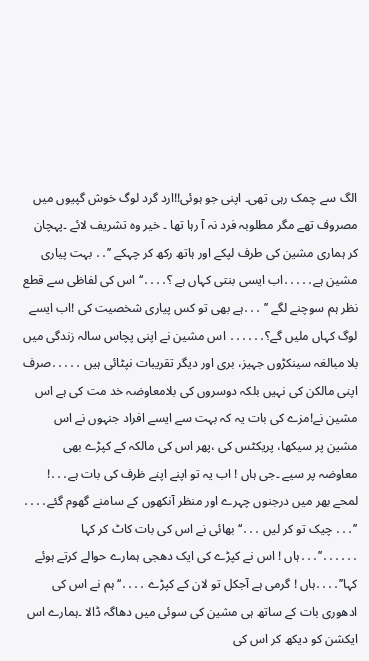الگ سے چمک رہی تھی۔ اپنی جو ہوئی!!ارد گرد لوگ خوش گپیوں میں مصروف تھے مگر مطلوبہ فرد نہ آ رہا تھا ۔ خیر وہ تشریف لائے ۔پہچان کر ہماری مشین کی طرف لپکے اور ہاتھ رکھ کر چہکے ’’․․ بہت پیاری مشین ہے․․․․․اب ایسی بنتی کہاں ہے ؟․․․․‘‘ اس کی لفاظی سے قطع نظر ہم سوچنے لگے ’’ ․․․ہے بھی تو کس پیاری شخصیت کی !اب ایسے لوگ کہاں ملیں گے؟․․․․․․ اس مشین نے اپنی پچاس سالہ زندگی میں بلا مبالغہ سینکڑوں جہیز، بری اور دیگر تقریبات نپٹائی ہیں ․․․․․صرف اپنی مالکن کی نہیں بلکہ دوسروں کی بلامعاوضہ خد مت کی ہے اس مشین نے!مزے کی بات یہ کہ بہت سے ایسے افراد جنہوں نے اس مشین پر سیکھا، پریکٹس کی ،پھر اس کی مالکہ کے کپڑے بھی معاوضہ پر سیے ۔جی ہاں ! اب یہ تو اپنے اپنے ظرف کی بات ہے․․․! لمحے بھر میں درجنوں چہرے اور منظر آنکھوں کے سامنے گھوم گئے․․․․
’’․․․ چیک تو کر لیں ․․․‘‘بھائی نے اس کی بات کاٹ کر کہا ․․․․․․’’․․․ہاں ! اس نے کپڑے کی ایک دھجی ہمارے حوالے کرتے ہوئے کہا’’․․․․ہاں ! گرمی ہے آجکل تو لان کے کپڑے ․․․․‘‘ ہم نے اس کی ادھوری بات کے ساتھ ہی مشین کی سوئی میں دھاگہ ڈالا ۔ہمارے اس ایکشن کو دیکھ کر اس کی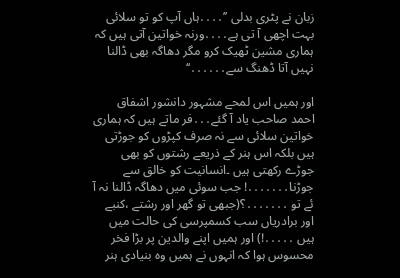زبان نے پٹری بدلی ’’․․․․ہاں آپ کو تو سلائی بہت اچھی آ تی ہے․․․․ورنہ خواتین آتی ہیں کہ ہماری مشین ٹھیک کرو مگر دھاگہ بھی ڈالنا نہیں آتا ڈھنگ سے․․․․․․‘‘

اور ہمیں اس لمحے مشہور دانشور اشفاق احمد صاحب یاد آ گئے․․․فر ماتے ہیں کہ ہماری خواتین سلائی سے نہ صرف کپڑوں کو جوڑتی ہیں بلکہ اس ہنر کے ذریعے رشتوں کو بھی جوڑے رکھتی ہیں ۔انسانیت کو خالق سے جوڑنا․․․․․․․! جب سوئی میں دھاگہ ڈالنا نہ آ ئے تو ․․․․․․․؟(جبھی تو گھر اور رشتے ،کنبے اور برادریاں سب کسمپرسی کی حالت میں ہیں ․․․․․!) اور ہمیں اپنے والدین پر بڑا فخر محسوس ہوا کہ انہوں نے ہمیں وہ بنیادی ہنر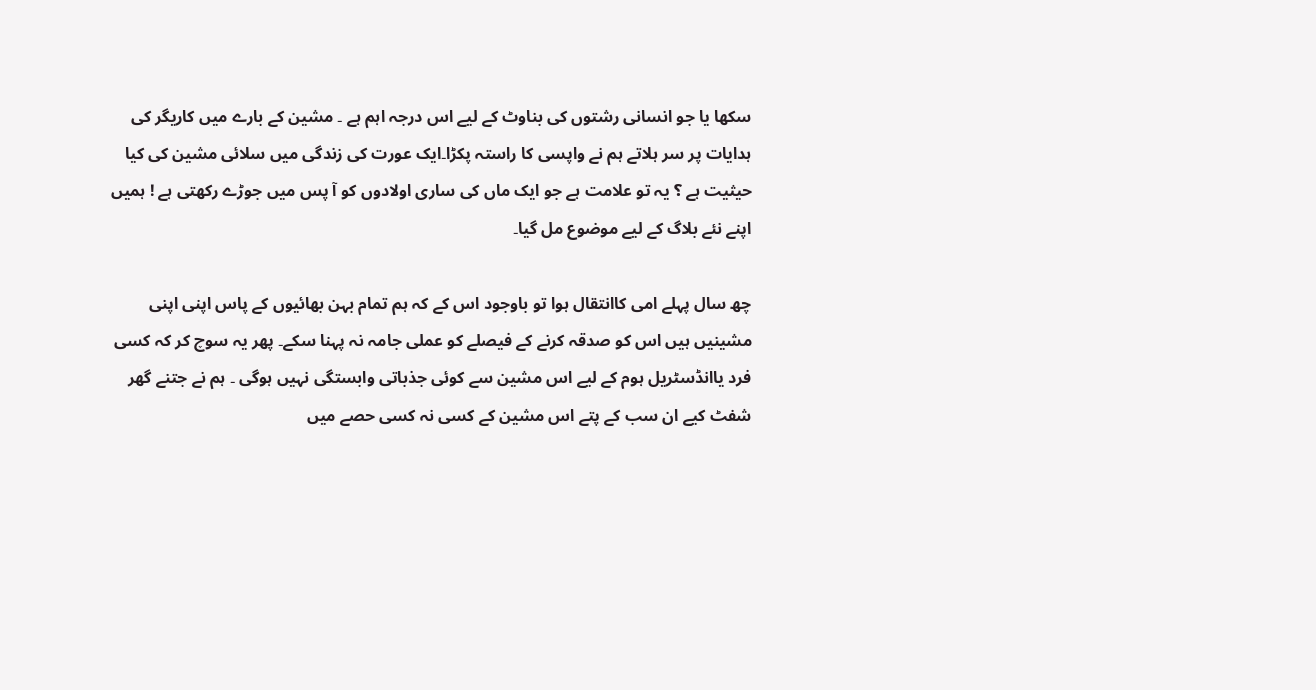سکھا یا جو انسانی رشتوں کی بناوٹ کے لیے اس درجہ اہم ہے ۔ مشین کے بارے میں کاریگر کی ہدایات پر سر ہلاتے ہم نے واپسی کا راستہ پکڑا۔ایک عورت کی زندگی میں سلائی مشین کی کیا حیثیت ہے ؟ یہ تو علامت ہے جو ایک ماں کی ساری اولادوں کو آ پس میں جوڑے رکھتی ہے ! ہمیں اپنے نئے بلاگ کے لیے موضوع مل گیا۔

چھ سال پہلے امی کاانتقال ہوا تو باوجود اس کے کہ ہم تمام بہن بھائیوں کے پاس اپنی اپنی مشینیں ہیں اس کو صدقہ کرنے کے فیصلے کو عملی جامہ نہ پہنا سکے۔ پھر یہ سوچ کر کہ کسی فرد یاانڈسٹریل ہوم کے لیے اس مشین سے کوئی جذباتی وابستگی نہیں ہوگی ۔ ہم نے جتنے گھر شفٹ کیے ان سب کے پتے اس مشین کے کسی نہ کسی حصے میں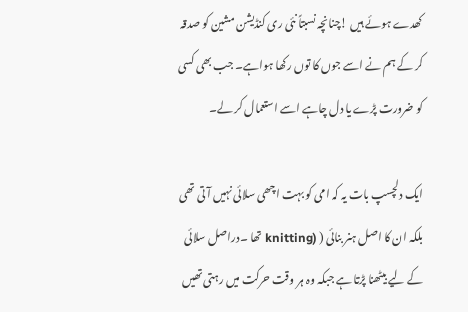کھدے ہوئے ہیں !چنانچہ نسبتاً نئی ری کنڈیشن مشین کو صدقہ کر کے ہم نے اسے جوں کا توں رکھا ہواہے۔ جب بھی کسی کو ضرورت پڑے یا دل چاہے اسے استعمال کر لے۔

ایک دلچسپ بات یہ کہ امی کو بہت اچھی سلائی نہیں آ تی تھی بلکہ ان کا اصل ہنر بنائی ( (knitting تھا ۔دراصل سلائی کے لیے بیٹھنا پڑتا ہے جبکہ وہ ہر وقت حرکت میں رہتی تھیں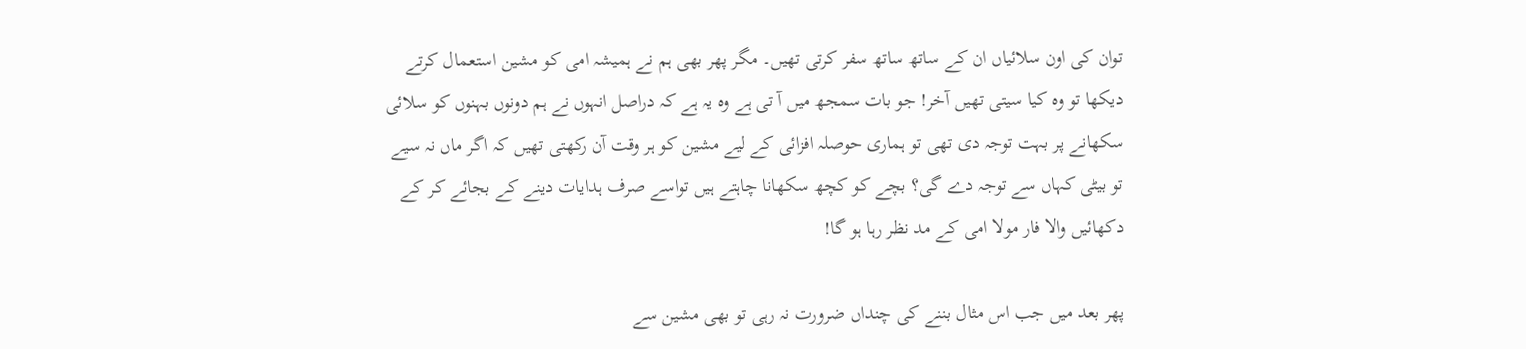توان کی اون سلائیاں ان کے ساتھ ساتھ سفر کرتی تھیں۔ مگر پھر بھی ہم نے ہمیشہ امی کو مشین استعمال کرتے دیکھا تو وہ کیا سیتی تھیں آخر! جو بات سمجھ میں آ تی ہے وہ یہ ہے کہ دراصل انہوں نے ہم دونوں بہنوں کو سلائی سکھانے پر بہت توجہ دی تھی تو ہماری حوصلہ افزائی کے لیے مشین کو ہر وقت آن رکھتی تھیں کہ اگر ماں نہ سیے تو بیٹی کہاں سے توجہ دے گی؟ بچے کو کچھ سکھانا چاہتے ہیں تواسے صرف ہدایات دینے کے بجائے کر کے دکھائیں والا فار مولا امی کے مد نظر رہا ہو گا!

پھر بعد میں جب اس مثال بننے کی چنداں ضرورت نہ رہی تو بھی مشین سے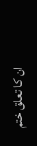ان کا تعلق ختم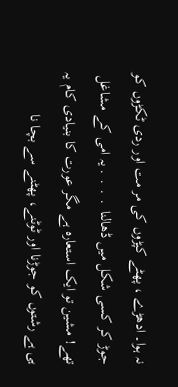نہ ہوا۔ ادھڑے ، پھٹے کپڑوں کی مر مت اور ردی ٹکڑوں کو جوڑ کر کسی شکل میں ڈھالنا ․․․․یہ امی کے مشاغل تھے! مشین تو ایک استعارہ ہے مگر عورت کا بنیادی کام یہ ہی ہے رشتوں کو جوڑنا اور ٹوٹنے، پھٹنے سے بچا نا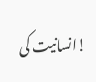!انسانیت کی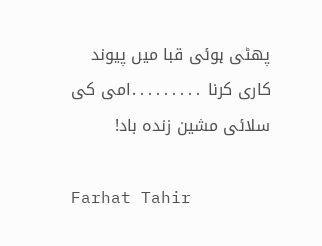پھٹی ہوئی قبا میں پیوند کاری کرنا ․․․․․․․․․امی کی سلائی مشین زندہ باد!

Farhat Tahir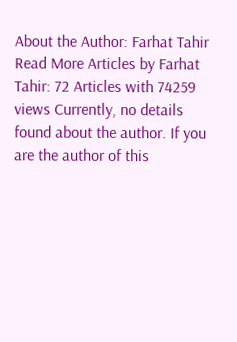About the Author: Farhat Tahir Read More Articles by Farhat Tahir: 72 Articles with 74259 views Currently, no details found about the author. If you are the author of this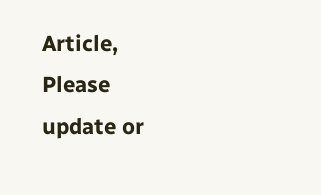Article, Please update or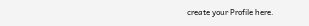create your Profile here.